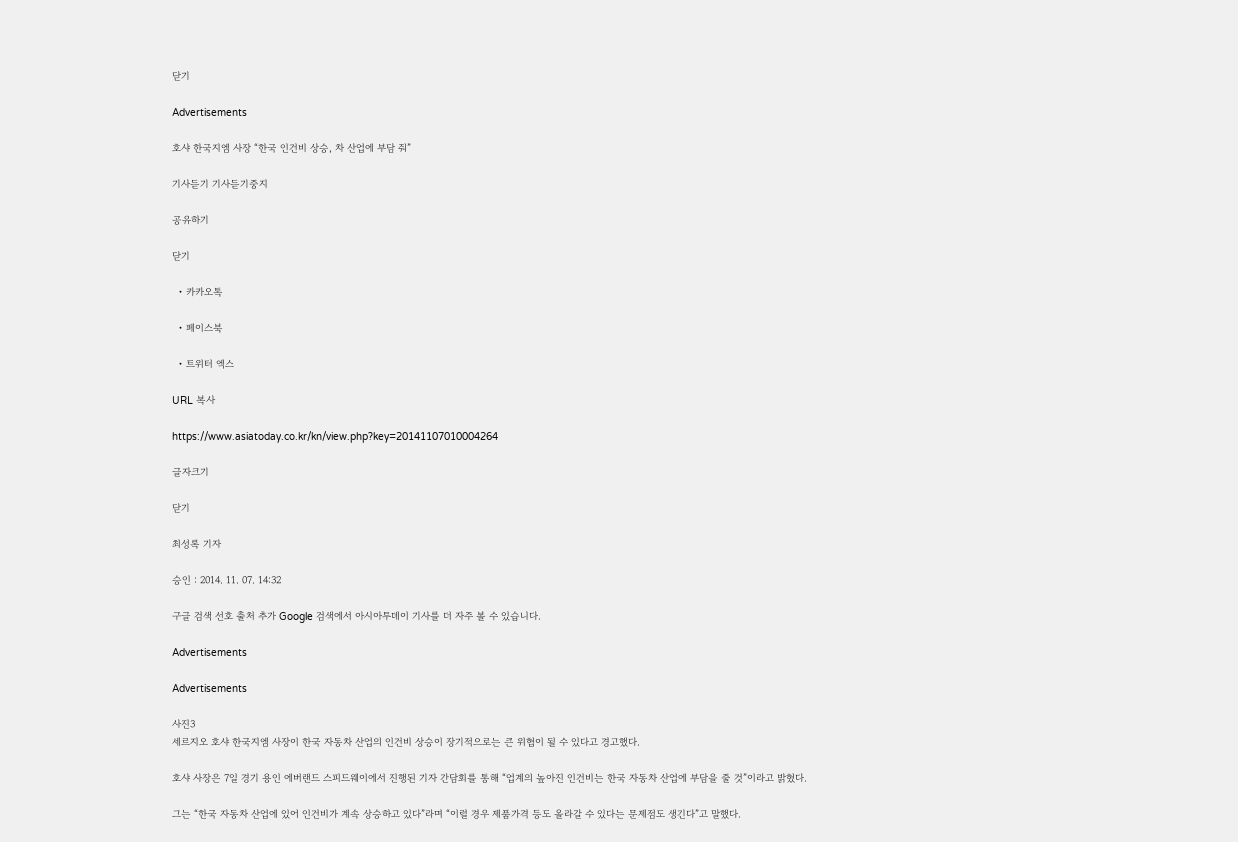닫기

Advertisements

호샤 한국지엠 사장 “한국 인건비 상승, 차 산업에 부담 줘”

기사듣기 기사듣기중지

공유하기

닫기

  • 카카오톡

  • 페이스북

  • 트위터 엑스

URL 복사

https://www.asiatoday.co.kr/kn/view.php?key=20141107010004264

글자크기

닫기

최성록 기자

승인 : 2014. 11. 07. 14:32

구글 검색 선호 출처 추가 Google 검색에서 아시아투데이 기사를 더 자주 볼 수 있습니다.

Advertisements

Advertisements

사진3
세르지오 호샤 한국지엠 사장이 한국 자동차 산업의 인건비 상승이 장기적으로는 큰 위협이 될 수 있다고 경고했다.

호샤 사장은 7일 경기 용인 에버랜드 스피드웨이에서 진행된 기자 간담회를 통해 “업계의 높아진 인건비는 한국 자동차 산업에 부담을 줄 것”이라고 밝혔다.

그는 “한국 자동차 산업에 있어 인건비가 계속 상승하고 있다”라며 “이럴 경우 제품가격 등도 올라갈 수 있다는 문제점도 생긴다”고 말했다.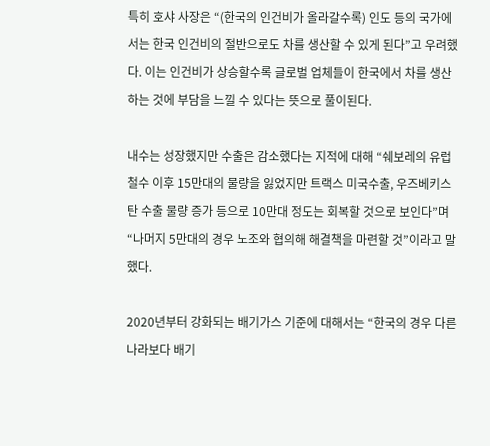특히 호샤 사장은 “(한국의 인건비가 올라갈수록) 인도 등의 국가에서는 한국 인건비의 절반으로도 차를 생산할 수 있게 된다”고 우려했다. 이는 인건비가 상승할수록 글로벌 업체들이 한국에서 차를 생산하는 것에 부담을 느낄 수 있다는 뜻으로 풀이된다.

내수는 성장했지만 수출은 감소했다는 지적에 대해 “쉐보레의 유럽 철수 이후 15만대의 물량을 잃었지만 트랙스 미국수출, 우즈베키스탄 수출 물량 증가 등으로 10만대 정도는 회복할 것으로 보인다”며 “나머지 5만대의 경우 노조와 협의해 해결책을 마련할 것”이라고 말했다.

2020년부터 강화되는 배기가스 기준에 대해서는 “한국의 경우 다른 나라보다 배기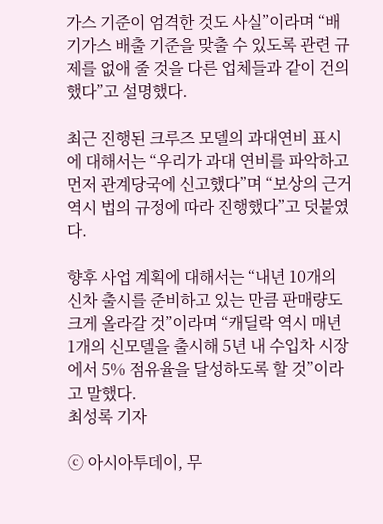가스 기준이 엄격한 것도 사실”이라며 “배기가스 배출 기준을 맞출 수 있도록 관련 규제를 없애 줄 것을 다른 업체들과 같이 건의했다”고 설명했다.

최근 진행된 크루즈 모델의 과대연비 표시에 대해서는 “우리가 과대 연비를 파악하고 먼저 관계당국에 신고했다”며 “보상의 근거 역시 법의 규정에 따라 진행했다”고 덧붙였다.

향후 사업 계획에 대해서는 “내년 10개의 신차 출시를 준비하고 있는 만큼 판매량도 크게 올라갈 것”이라며 “캐딜락 역시 매년 1개의 신모델을 출시해 5년 내 수입차 시장에서 5% 점유율을 달성하도록 할 것”이라고 말했다.
최성록 기자

ⓒ 아시아투데이, 무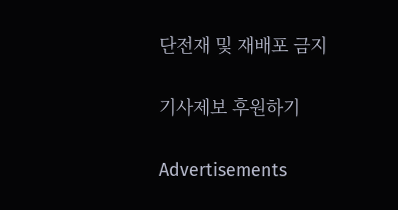단전재 및 재배포 금지

기사제보 후원하기

Advertisements